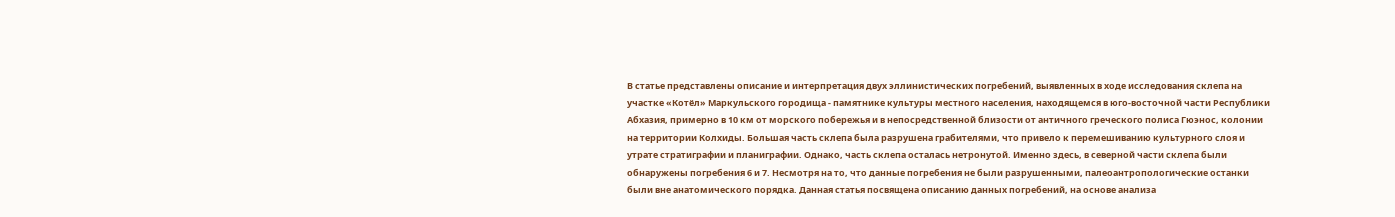В статье представлены описание и интерпретация двух эллинистических погребений, выявленных в ходе исследования склепа на участке «Котёл» Маркульского городища - памятнике культуры местного населения, находящемся в юго-восточной части Республики Абхазия, примерно в 10 км от морского побережья и в непосредственной близости от античного греческого полиса Гюэнос, колонии на территории Колхиды. Большая часть склепа была разрушена грабителями, что привело к перемешиванию культурного слоя и утрате стратиграфии и планиграфии. Однако, часть склепа осталась нетронутой. Именно здесь, в северной части склепа были обнаружены погребения 6 и 7. Несмотря на то, что данные погребения не были разрушенными, палеоантропологические останки были вне анатомического порядка. Данная статья посвящена описанию данных погребений, на основе анализа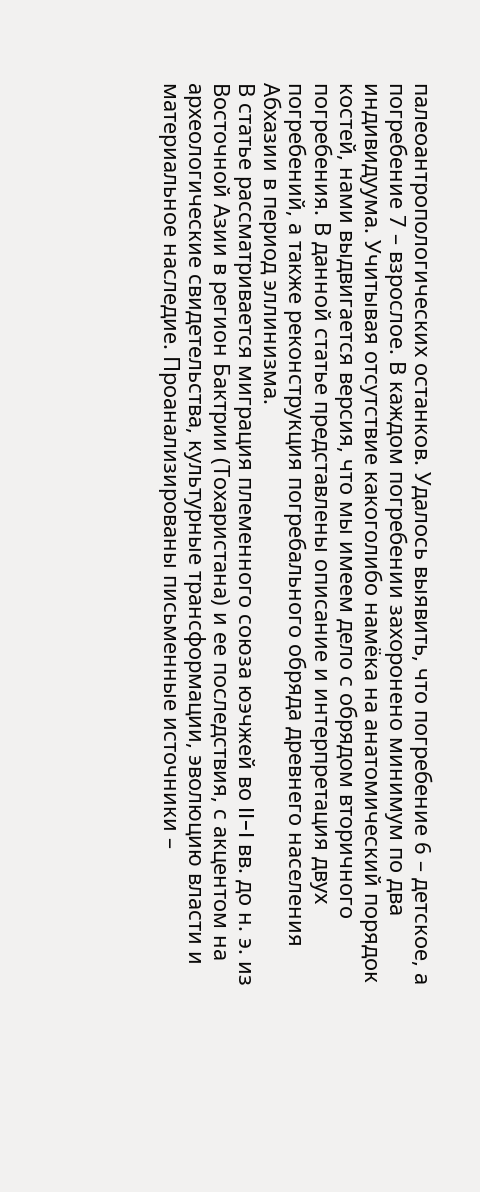палеоантропологических останков. Удалось выявить, что погребение 6 – детское, а погребение 7 – взрослое. В каждом погребении захоронено минимум по два индивидуума. Учитывая отсутствие какоголибо намёка на анатомический порядок костей, нами выдвигается версия, что мы имеем дело с обрядом вторичного погребения. В данной статье представлены описание и интерпретация двух погребений, а также реконструкция погребального обряда древнего населения Абхазии в период эллинизма.
В статье рассматривается миграция племенного союза юэчжей во II–I вв. до н. э. из Восточной Азии в регион Бактрии (Тохаристана) и ее последствия, с акцентом на археологические свидетельства, культурные трансформации, эволюцию власти и материальное наследие. Проанализированы письменные источники –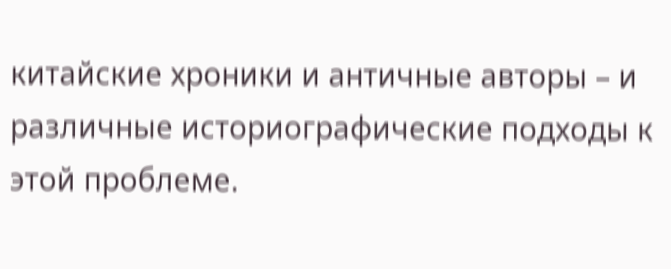китайские хроники и античные авторы – и различные историографические подходы к этой проблеме.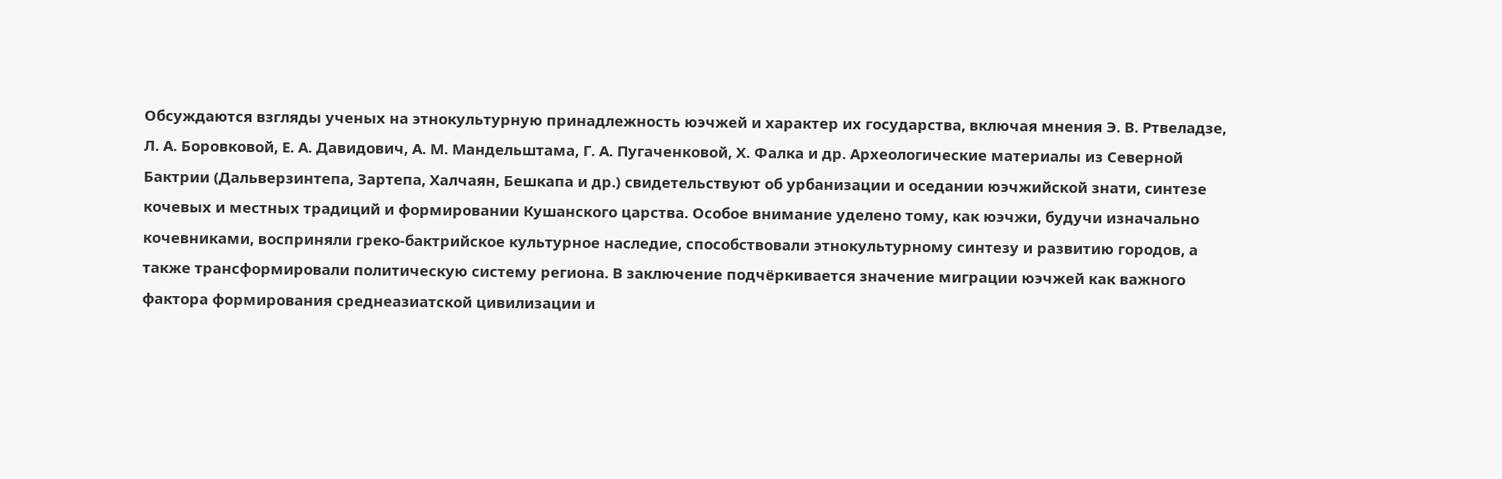Обсуждаются взгляды ученых на этнокультурную принадлежность юэчжей и характер их государства, включая мнения Э. В. Ртвеладзе, Л. А. Боровковой, Е. А. Давидович, А. М. Мандельштама, Г. А. Пугаченковой, Х. Фалка и др. Археологические материалы из Северной Бактрии (Дальверзинтепа, Зартепа, Халчаян, Бешкапа и др.) свидетельствуют об урбанизации и оседании юэчжийской знати, синтезе кочевых и местных традиций и формировании Кушанского царства. Особое внимание уделено тому, как юэчжи, будучи изначально кочевниками, восприняли греко-бактрийское культурное наследие, способствовали этнокультурному синтезу и развитию городов, а также трансформировали политическую систему региона. В заключение подчёркивается значение миграции юэчжей как важного фактора формирования среднеазиатской цивилизации и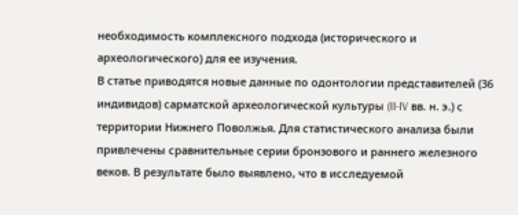необходимость комплексного подхода (исторического и археологического) для ее изучения.
В статье приводятся новые данные по одонтологии представителей (36 индивидов) сарматской археологической культуры (II-IV вв. н. э.) с территории Нижнего Поволжья. Для статистического анализа были привлечены сравнительные серии бронзового и раннего железного веков. В результате было выявлено, что в исследуемой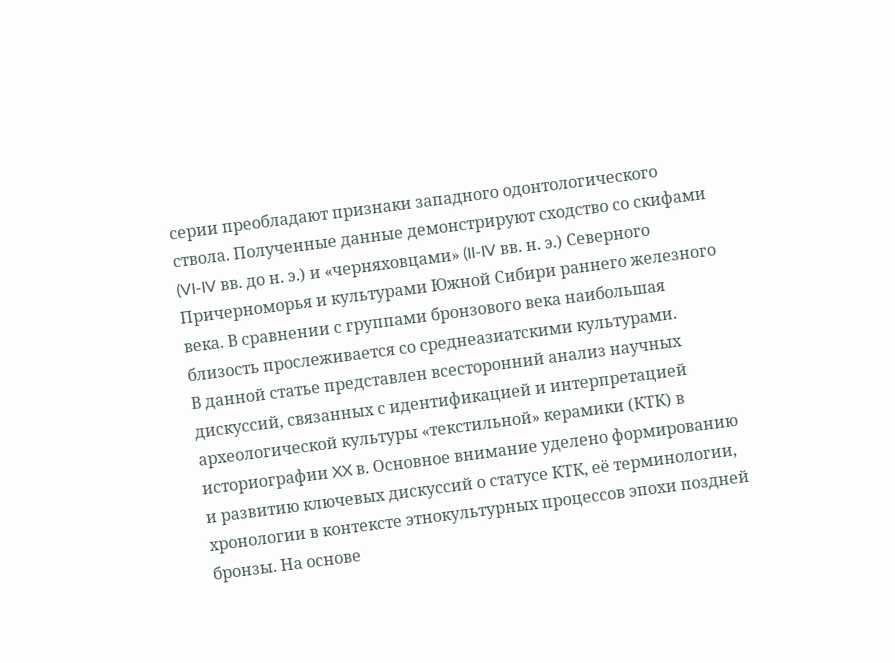серии преобладают признаки западного одонтологического ствола. Полученные данные демонстрируют сходство со скифами (VI-IV вв. до н. э.) и «черняховцами» (II-IV вв. н. э.) Северного Причерноморья и культурами Южной Сибири раннего железного века. В сравнении с группами бронзового века наибольшая близость прослеживается со среднеазиатскими культурами.
В данной статье представлен всесторонний анализ научных дискуссий, связанных с идентификацией и интерпретацией археологической культуры «текстильной» керамики (КТК) в историографии XX в. Основное внимание уделено формированию и развитию ключевых дискуссий о статусе КТК, её терминологии, хронологии в контексте этнокультурных процессов эпохи поздней бронзы. На основе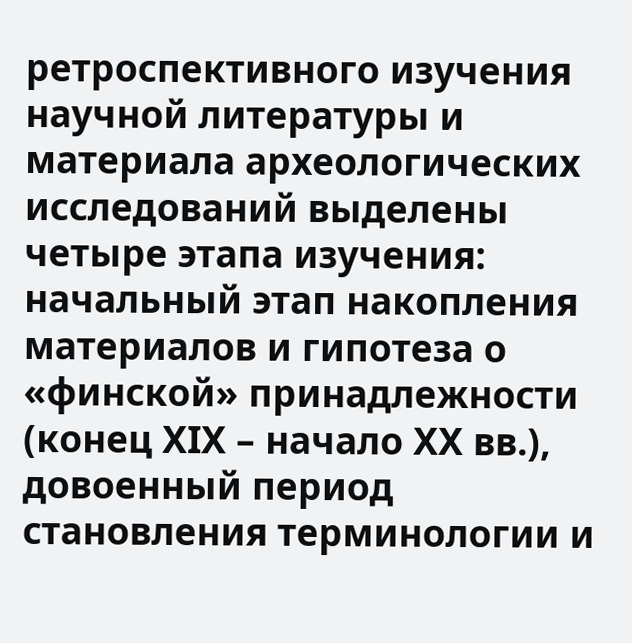ретроспективного изучения научной литературы и материала археологических исследований выделены четыре этапа изучения: начальный этап накопления материалов и гипотеза о «финской» принадлежности (конец XIX – начало XX вв.), довоенный период становления терминологии и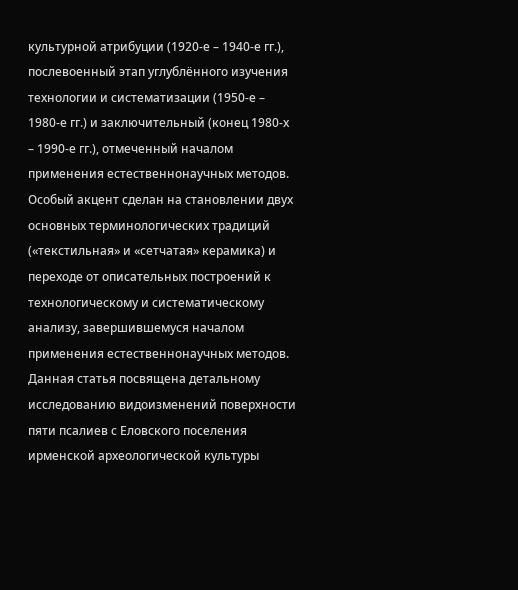культурной атрибуции (1920-е – 1940-е гг.), послевоенный этап углублённого изучения технологии и систематизации (1950-е – 1980-е гг.) и заключительный (конец 1980-х – 1990-е гг.), отмеченный началом применения естественнонаучных методов. Особый акцент сделан на становлении двух основных терминологических традиций («текстильная» и «сетчатая» керамика) и переходе от описательных построений к технологическому и систематическому анализу, завершившемуся началом применения естественнонаучных методов.
Данная статья посвящена детальному исследованию видоизменений поверхности пяти псалиев с Еловского поселения ирменской археологической культуры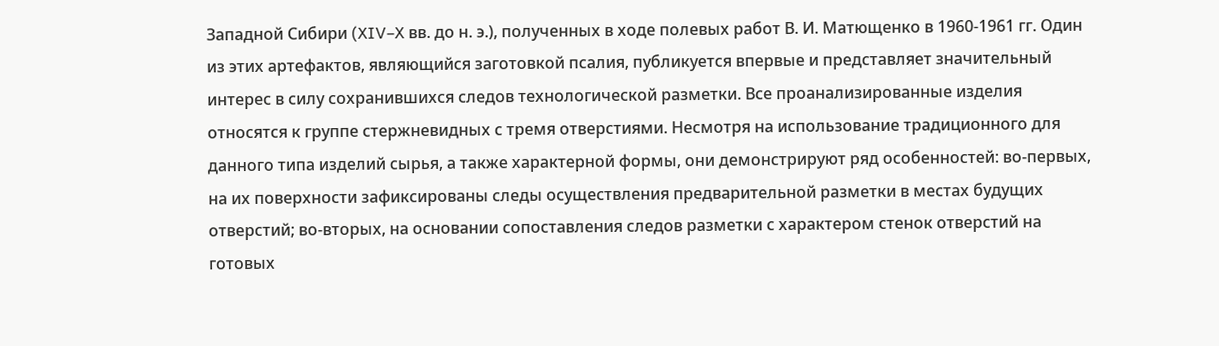Западной Сибири (XIV–X вв. до н. э.), полученных в ходе полевых работ В. И. Матющенко в 1960-1961 гг. Один из этих артефактов, являющийся заготовкой псалия, публикуется впервые и представляет значительный интерес в силу сохранившихся следов технологической разметки. Все проанализированные изделия относятся к группе стержневидных с тремя отверстиями. Несмотря на использование традиционного для данного типа изделий сырья, а также характерной формы, они демонстрируют ряд особенностей: во-первых, на их поверхности зафиксированы следы осуществления предварительной разметки в местах будущих отверстий; во-вторых, на основании сопоставления следов разметки с характером стенок отверстий на готовых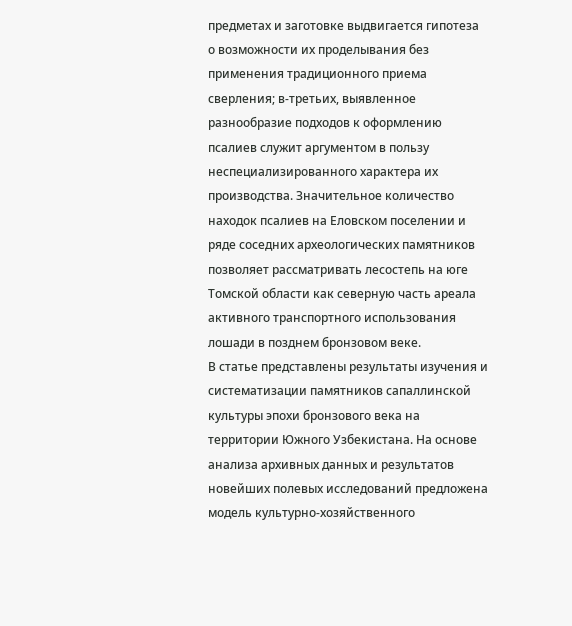предметах и заготовке выдвигается гипотеза о возможности их проделывания без применения традиционного приема сверления; в-третьих, выявленное разнообразие подходов к оформлению псалиев служит аргументом в пользу неспециализированного характера их производства. Значительное количество находок псалиев на Еловском поселении и ряде соседних археологических памятников позволяет рассматривать лесостепь на юге Томской области как северную часть ареала активного транспортного использования лошади в позднем бронзовом веке.
В статье представлены результаты изучения и систематизации памятников сапаллинской культуры эпохи бронзового века на территории Южного Узбекистана. На основе анализа архивных данных и результатов новейших полевых исследований предложена модель культурно-хозяйственного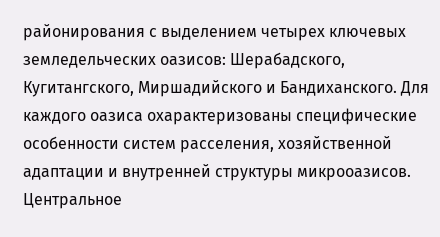районирования с выделением четырех ключевых земледельческих оазисов: Шерабадского, Кугитангского, Миршадийского и Бандиханского. Для каждого оазиса охарактеризованы специфические особенности систем расселения, хозяйственной адаптации и внутренней структуры микрооазисов. Центральное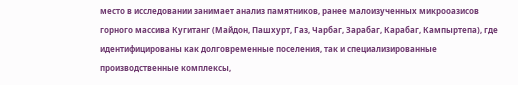место в исследовании занимает анализ памятников, ранее малоизученных микрооазисов горного массива Кугитанг (Майдон, Пашхурт, Газ, Чарбаг, Зарабаг, Карабаг, Кампыртепа), где идентифицированы как долговременные поселения, так и специализированные производственные комплексы,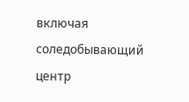включая соледобывающий центр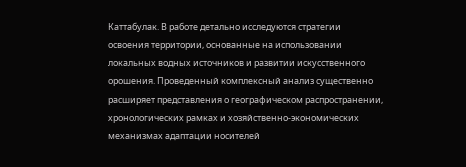Каттабулак. В работе детально исследуются стратегии освоения территории, основанные на использовании локальных водных источников и развитии искусственного орошения. Проведенный комплексный анализ существенно расширяет представления о географическом распространении, хронологических рамках и хозяйственно-экономических механизмах адаптации носителей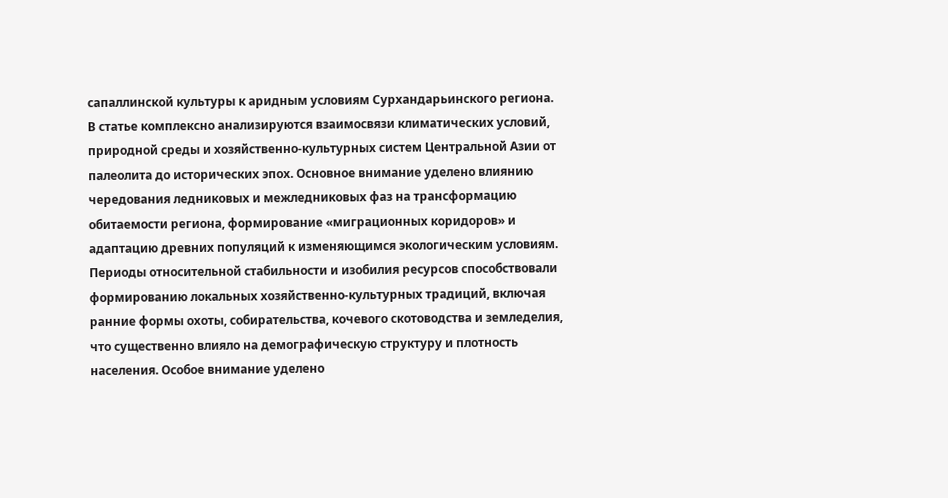сапаллинской культуры к аридным условиям Сурхандарьинского региона.
В статье комплексно анализируются взаимосвязи климатических условий, природной среды и хозяйственно-культурных систем Центральной Азии от палеолита до исторических эпох. Основное внимание уделено влиянию чередования ледниковых и межледниковых фаз на трансформацию обитаемости региона, формирование «миграционных коридоров» и адаптацию древних популяций к изменяющимся экологическим условиям. Периоды относительной стабильности и изобилия ресурсов способствовали формированию локальных хозяйственно-культурных традиций, включая ранние формы охоты, собирательства, кочевого скотоводства и земледелия, что существенно влияло на демографическую структуру и плотность населения. Особое внимание уделено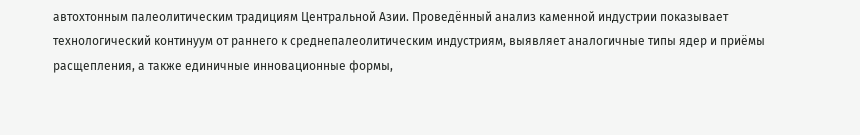автохтонным палеолитическим традициям Центральной Азии. Проведённый анализ каменной индустрии показывает технологический континуум от раннего к среднепалеолитическим индустриям, выявляет аналогичные типы ядер и приёмы расщепления, а также единичные инновационные формы,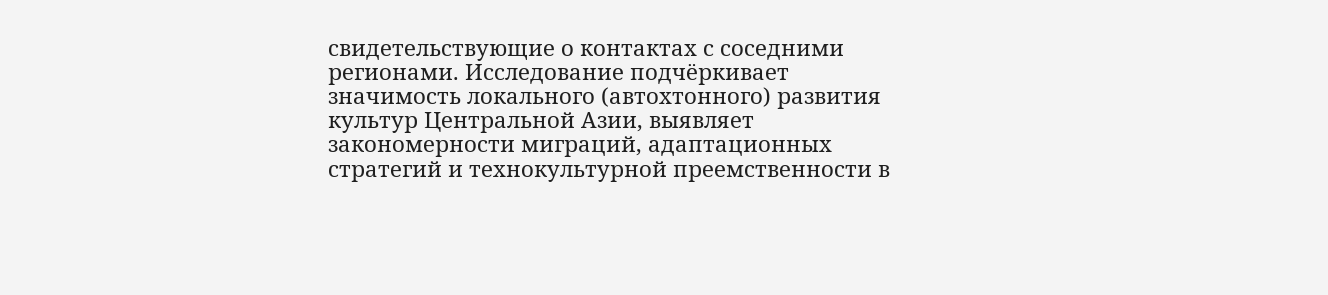свидетельствующие о контактах с соседними регионами. Исследование подчёркивает значимость локального (автохтонного) развития культур Центральной Азии, выявляет закономерности миграций, адаптационных стратегий и технокультурной преемственности в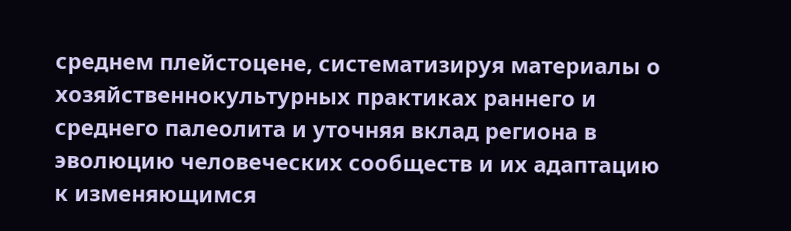среднем плейстоцене, систематизируя материалы о хозяйственнокультурных практиках раннего и среднего палеолита и уточняя вклад региона в эволюцию человеческих сообществ и их адаптацию к изменяющимся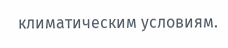климатическим условиям.